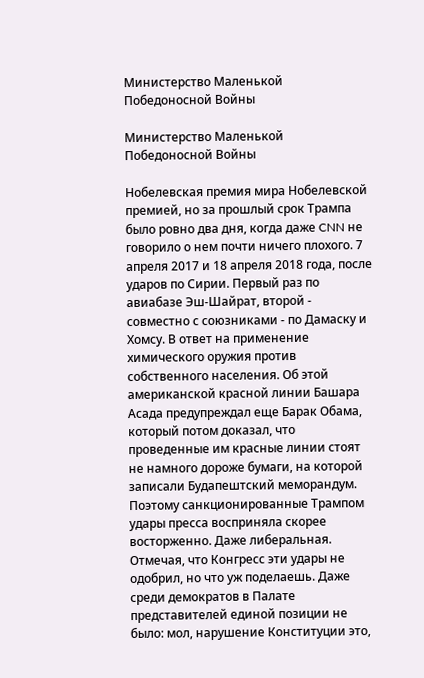Министерство Маленькой Победоносной Войны

Министерство Маленькой Победоносной Войны

Нобелевская премия мира Нобелевской премией, но за прошлый срок Трампа было ровно два дня, когда даже CNN не говорило о нем почти ничего плохого. 7 апреля 2017 и 18 апреля 2018 года, после ударов по Сирии. Первый раз по авиабазе Эш-Шайрат, второй - совместно с союзниками - по Дамаску и Хомсу. В ответ на применение химического оружия против собственного населения. Об этой американской красной линии Башара Асада предупреждал еще Барак Обама, который потом доказал, что проведенные им красные линии стоят не намного дороже бумаги, на которой записали Будапештский меморандум. Поэтому санкционированные Трампом удары пресса восприняла скорее восторженно. Даже либеральная. Отмечая, что Конгресс эти удары не одобрил, но что уж поделаешь. Даже среди демократов в Палате представителей единой позиции не было: мол, нарушение Конституции это,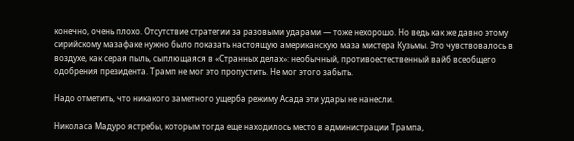конечно, очень плохо. Отсутствие стратегии за разовыми ударами — тоже нехорошо. Но ведь как же давно этому сирийскому мазафаке нужно было показать настоящую американскую маза мистера Кузьмы. Это чувствовалось в воздухе, как серая пыль, сыплющаяся в «Странных делах»: необычный, противоестественный вайб всеобщего одобрения президента. Трамп не мог это пропустить. Не мог этого забыть.

Надо отметить, что никакого заметного ущерба режиму Асада эти удары не нанесли.

Николаса Мадуро ястребы, которым тогда еще находилось место в администрации Трампа,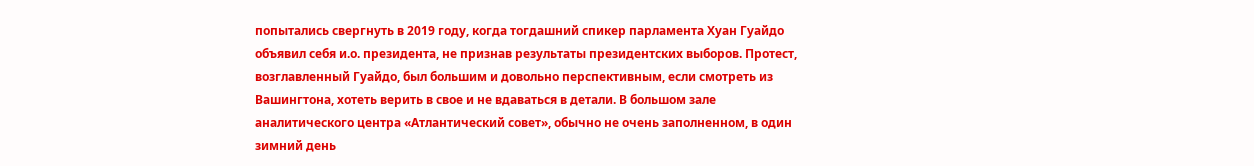попытались свергнуть в 2019 году, когда тогдашний спикер парламента Хуан Гуайдо объявил себя и.о. президента, не признав результаты президентских выборов. Протест, возглавленный Гуайдо, был большим и довольно перспективным, если смотреть из Вашингтона, хотеть верить в свое и не вдаваться в детали. В большом зале аналитического центра «Атлантический совет», обычно не очень заполненном, в один зимний день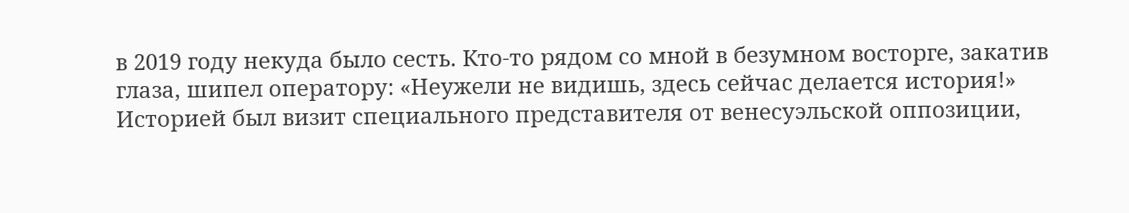в 2019 году некуда было сесть. Кто-то рядом со мной в безумном восторге, закатив глаза, шипел оператору: «Неужели не видишь, здесь сейчас делается история!» Историей был визит специального представителя от венесуэльской оппозиции,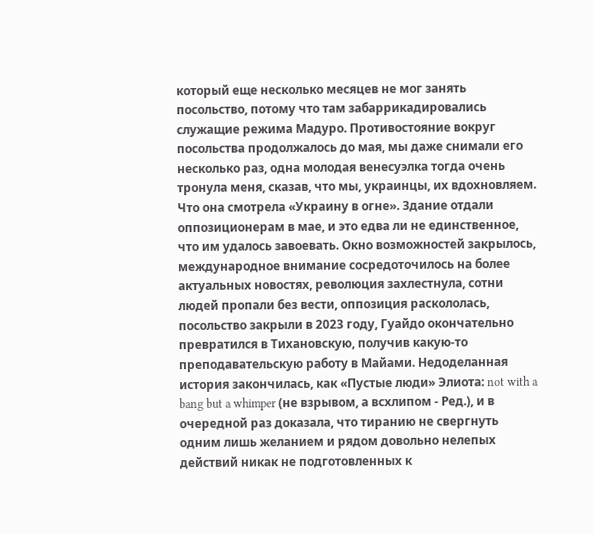который еще несколько месяцев не мог занять посольство, потому что там забаррикадировались служащие режима Мадуро. Противостояние вокруг посольства продолжалось до мая, мы даже снимали его несколько раз, одна молодая венесуэлка тогда очень тронула меня, сказав, что мы, украинцы, их вдохновляем. Что она смотрела «Украину в огне». Здание отдали оппозиционерам в мае, и это едва ли не единственное, что им удалось завоевать. Окно возможностей закрылось, международное внимание сосредоточилось на более актуальных новостях, революция захлестнула, сотни людей пропали без вести, оппозиция раскололась, посольство закрыли в 2023 году, Гуайдо окончательно превратился в Тихановскую, получив какую-то преподавательскую работу в Майами. Недоделанная история закончилась, как «Пустые люди» Элиота: not with a bang but a whimper (не взрывом, а всхлипом - Ред.), и в очередной раз доказала, что тиранию не свергнуть одним лишь желанием и рядом довольно нелепых действий никак не подготовленных к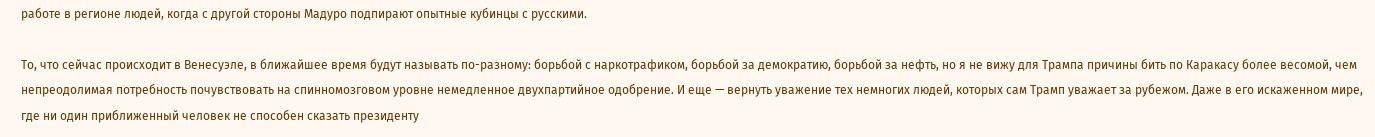работе в регионе людей, когда с другой стороны Мадуро подпирают опытные кубинцы с русскими.

То, что сейчас происходит в Венесуэле, в ближайшее время будут называть по-разному: борьбой с наркотрафиком, борьбой за демократию, борьбой за нефть, но я не вижу для Трампа причины бить по Каракасу более весомой, чем непреодолимая потребность почувствовать на спинномозговом уровне немедленное двухпартийное одобрение. И еще — вернуть уважение тех немногих людей, которых сам Трамп уважает за рубежом. Даже в его искаженном мире, где ни один приближенный человек не способен сказать президенту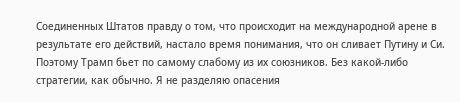Соединенных Штатов правду о том, что происходит на международной арене в результате его действий, настало время понимания, что он сливает Путину и Си. Поэтому Трамп бьет по самому слабому из их союзников. Без какой-либо стратегии, как обычно. Я не разделяю опасения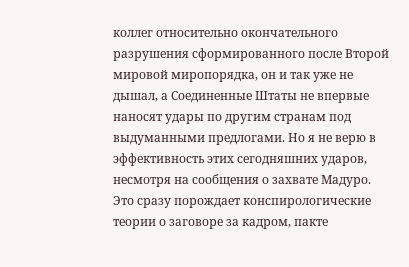коллег относительно окончательного разрушения сформированного после Второй мировой миропорядка, он и так уже не дышал, а Соединенные Штаты не впервые наносят удары по другим странам под выдуманными предлогами. Но я не верю в эффективность этих сегодняшних ударов, несмотря на сообщения о захвате Мадуро. Это сразу порождает конспирологические теории о заговоре за кадром, пакте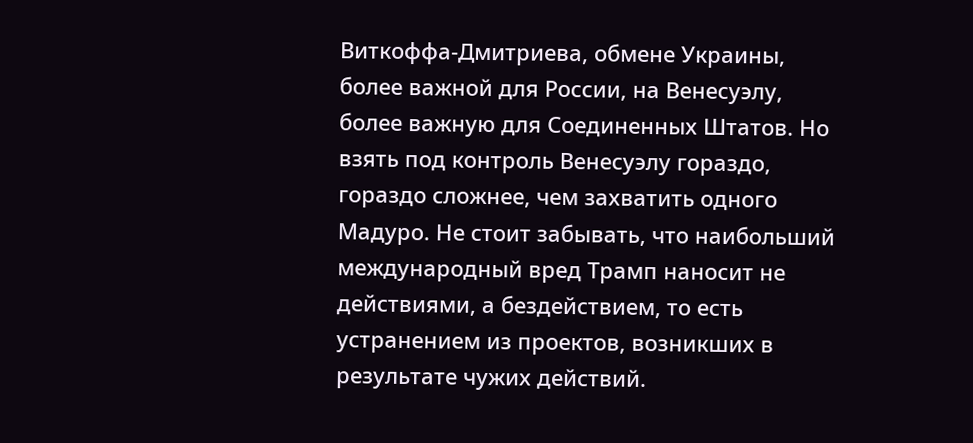Виткоффа-Дмитриева, обмене Украины, более важной для России, на Венесуэлу, более важную для Соединенных Штатов. Но взять под контроль Венесуэлу гораздо, гораздо сложнее, чем захватить одного Мадуро. Не стоит забывать, что наибольший международный вред Трамп наносит не действиями, а бездействием, то есть устранением из проектов, возникших в результате чужих действий.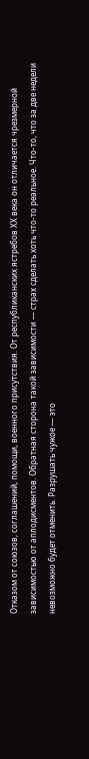Отказом от союзов, соглашений, помощи, военного присутствия. От республиканских ястребов ХХ века он отличается чрезмерной зависимостью от аплодисментов. Обратная сторона такой зависимости — страх сделать хоть что-то реальное. Что-то, что за две недели невозможно будет отменить. Разрушать чужое — это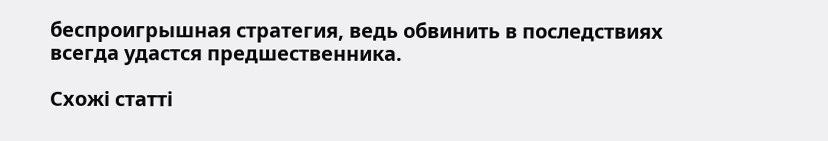беспроигрышная стратегия, ведь обвинить в последствиях всегда удастся предшественника.

Схожі статті